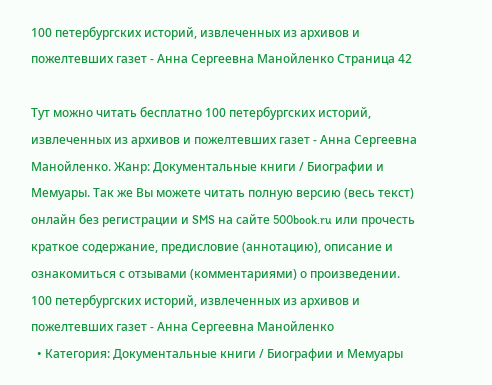100 петербургских историй, извлеченных из архивов и пожелтевших газет - Анна Сергеевна Манойленко Страница 42

Тут можно читать бесплатно 100 петербургских историй, извлеченных из архивов и пожелтевших газет - Анна Сергеевна Манойленко. Жанр: Документальные книги / Биографии и Мемуары. Так же Вы можете читать полную версию (весь текст) онлайн без регистрации и SMS на сайте 500book.ru или прочесть краткое содержание, предисловие (аннотацию), описание и ознакомиться с отзывами (комментариями) о произведении.
100 петербургских историй, извлеченных из архивов и пожелтевших газет - Анна Сергеевна Манойленко
  • Категория: Документальные книги / Биографии и Мемуары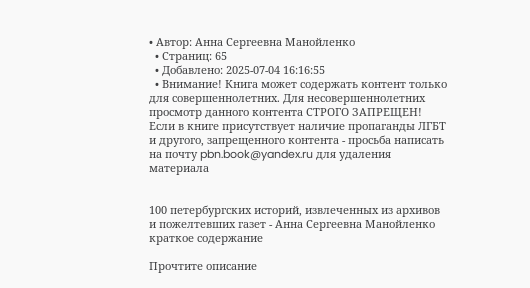• Автор: Анна Сергеевна Манойленко
  • Страниц: 65
  • Добавлено: 2025-07-04 16:16:55
  • Внимание! Книга может содержать контент только для совершеннолетних. Для несовершеннолетних просмотр данного контента СТРОГО ЗАПРЕЩЕН! Если в книге присутствует наличие пропаганды ЛГБТ и другого, запрещенного контента - просьба написать на почту pbn.book@yandex.ru для удаления материала


100 петербургских историй, извлеченных из архивов и пожелтевших газет - Анна Сергеевна Манойленко краткое содержание

Прочтите описание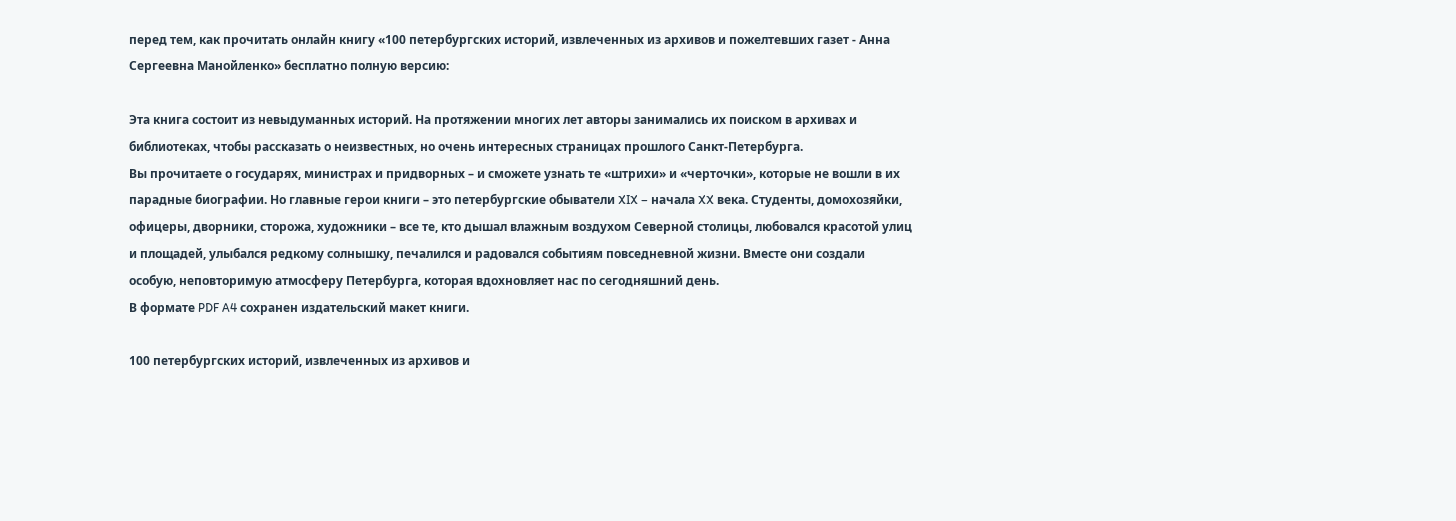перед тем, как прочитать онлайн книгу «100 петербургских историй, извлеченных из архивов и пожелтевших газет - Анна Сергеевна Манойленко» бесплатно полную версию:

Эта книга состоит из невыдуманных историй. На протяжении многих лет авторы занимались их поиском в архивах и библиотеках, чтобы рассказать о неизвестных, но очень интересных страницах прошлого Санкт-Петербурга.
Вы прочитаете о государях, министрах и придворных – и сможете узнать те «штрихи» и «черточки», которые не вошли в их парадные биографии. Но главные герои книги – это петербургские обыватели XIX – начала XX века. Студенты, домохозяйки, офицеры, дворники, сторожа, художники – все те, кто дышал влажным воздухом Северной столицы, любовался красотой улиц и площадей, улыбался редкому солнышку, печалился и радовался событиям повседневной жизни. Вместе они создали особую, неповторимую атмосферу Петербурга, которая вдохновляет нас по сегодняшний день.
В формате PDF A4 сохранен издательский макет книги.

100 петербургских историй, извлеченных из архивов и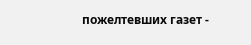пожелтевших газет -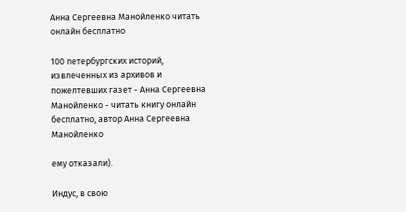Анна Сергеевна Манойленко читать онлайн бесплатно

100 петербургских историй, извлеченных из архивов и пожелтевших газет - Анна Сергеевна Манойленко - читать книгу онлайн бесплатно, автор Анна Сергеевна Манойленко

ему отказали).

Индус, в свою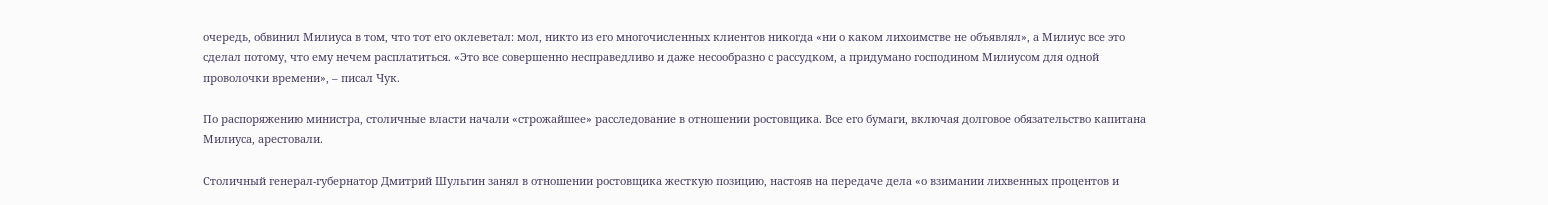очередь, обвинил Милиуса в том, что тот его оклеветал: мол, никто из его многочисленных клиентов никогда «ни о каком лихоимстве не объявлял», а Милиус все это сделал потому, что ему нечем расплатиться. «Это все совершенно несправедливо и даже несообразно с рассудком, а придумано господином Милиусом для одной проволочки времени», – писал Чук.

По распоряжению министра, столичные власти начали «строжайшее» расследование в отношении ростовщика. Все его бумаги, включая долговое обязательство капитана Милиуса, арестовали.

Столичный генерал-губернатор Дмитрий Шульгин занял в отношении ростовщика жесткую позицию, настояв на передаче дела «о взимании лихвенных процентов и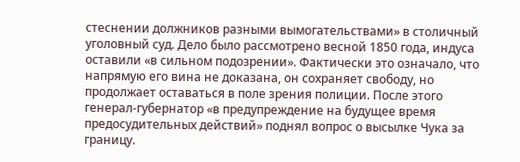стеснении должников разными вымогательствами» в столичный уголовный суд. Дело было рассмотрено весной 1850 года, индуса оставили «в сильном подозрении». Фактически это означало, что напрямую его вина не доказана, он сохраняет свободу, но продолжает оставаться в поле зрения полиции. После этого генерал-губернатор «в предупреждение на будущее время предосудительных действий» поднял вопрос о высылке Чука за границу.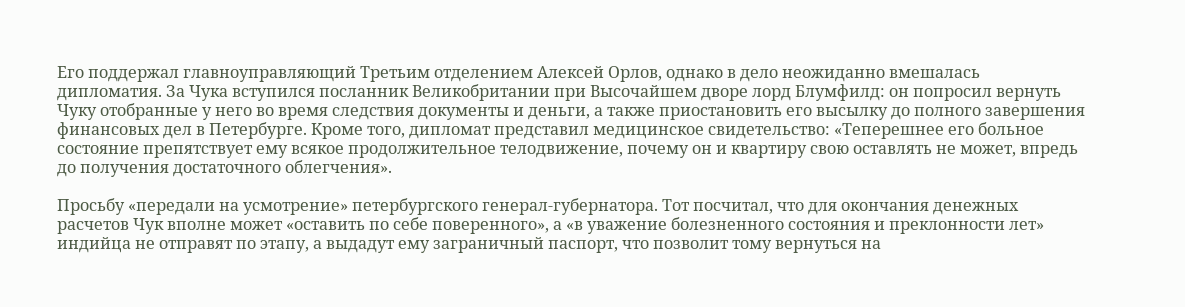Его поддержал главноуправляющий Третьим отделением Алексей Орлов, однако в дело неожиданно вмешалась дипломатия. За Чука вступился посланник Великобритании при Высочайшем дворе лорд Блумфилд: он попросил вернуть Чуку отобранные у него во время следствия документы и деньги, а также приостановить его высылку до полного завершения финансовых дел в Петербурге. Кроме того, дипломат представил медицинское свидетельство: «Теперешнее его больное состояние препятствует ему всякое продолжительное телодвижение, почему он и квартиру свою оставлять не может, впредь до получения достаточного облегчения».

Просьбу «передали на усмотрение» петербургского генерал-губернатора. Тот посчитал, что для окончания денежных расчетов Чук вполне может «оставить по себе поверенного», а «в уважение болезненного состояния и преклонности лет» индийца не отправят по этапу, а выдадут ему заграничный паспорт, что позволит тому вернуться на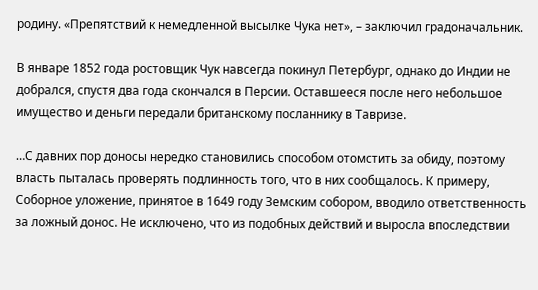родину. «Препятствий к немедленной высылке Чука нет», – заключил градоначальник.

В январе 1852 года ростовщик Чук навсегда покинул Петербург, однако до Индии не добрался, спустя два года скончался в Персии. Оставшееся после него небольшое имущество и деньги передали британскому посланнику в Тавризе.

…С давних пор доносы нередко становились способом отомстить за обиду, поэтому власть пыталась проверять подлинность того, что в них сообщалось. К примеру, Соборное уложение, принятое в 1649 году Земским собором, вводило ответственность за ложный донос. Не исключено, что из подобных действий и выросла впоследствии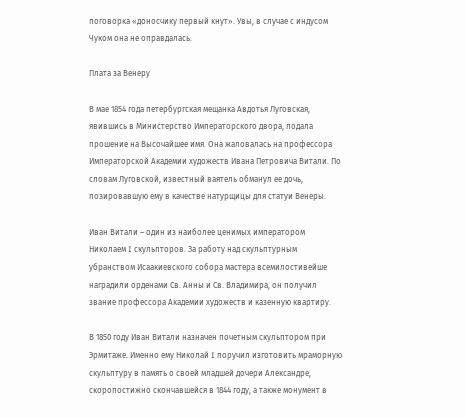поговорка «доносчику первый кнут». Увы, в случае с индусом Чуком она не оправдалась.

Плата за Венеру

В мае 1854 года петербургская мещанка Авдотья Луговская, явившись в Министерство Императорского двора, подала прошение на Высочайшее имя. Она жаловалась на профессора Императорской Академии художеств Ивана Петровича Витали. По словам Луговской, известный ваятель обманул ее дочь, позировавшую ему в качестве натурщицы для статуи Венеры.

Иван Витали – один из наиболее ценимых императором Николаем I скульпторов. За работу над скульптурным убранством Исаакиевского собора мастера всемилостивейше наградили орденами Св. Анны и Св. Владимира, он получил звание профессора Академии художеств и казенную квартиру.

В 1850 году Иван Витали назначен почетным скульптором при Эрмитаже. Именно ему Николай I поручил изготовить мраморную скульптуру в память о своей младшей дочери Александре, скоропостижно скончавшейся в 1844 году, а также монумент в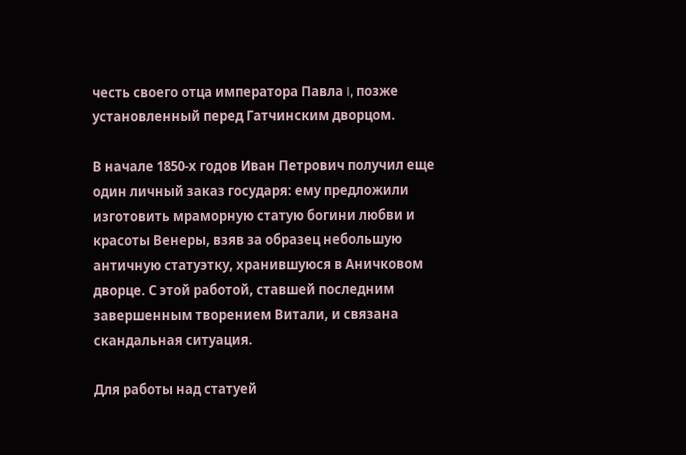честь своего отца императора Павла I, позже установленный перед Гатчинским дворцом.

В начале 1850-х годов Иван Петрович получил еще один личный заказ государя: ему предложили изготовить мраморную статую богини любви и красоты Венеры, взяв за образец небольшую античную статуэтку, хранившуюся в Аничковом дворце. С этой работой, ставшей последним завершенным творением Витали, и связана скандальная ситуация.

Для работы над статуей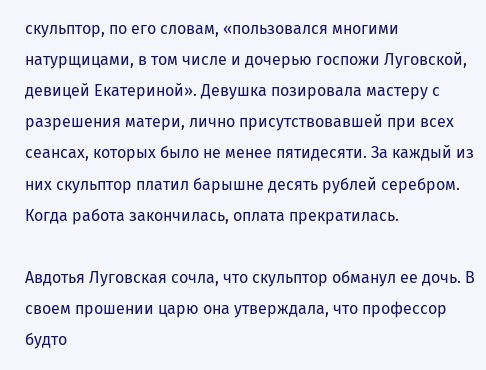скульптор, по его словам, «пользовался многими натурщицами, в том числе и дочерью госпожи Луговской, девицей Екатериной». Девушка позировала мастеру с разрешения матери, лично присутствовавшей при всех сеансах, которых было не менее пятидесяти. За каждый из них скульптор платил барышне десять рублей серебром. Когда работа закончилась, оплата прекратилась.

Авдотья Луговская сочла, что скульптор обманул ее дочь. В своем прошении царю она утверждала, что профессор будто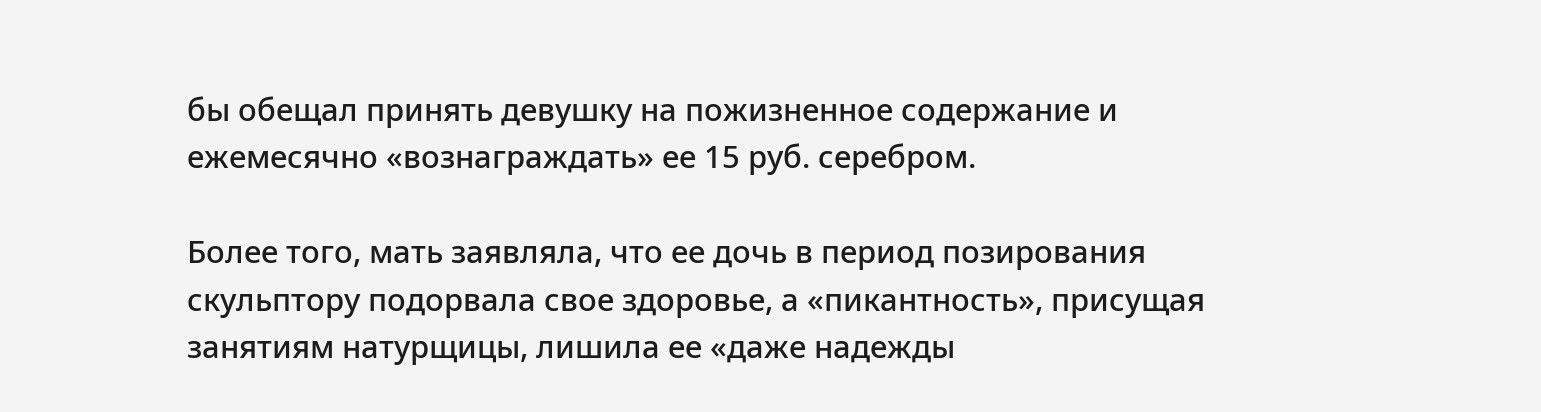бы обещал принять девушку на пожизненное содержание и ежемесячно «вознаграждать» ее 15 руб. серебром.

Более того, мать заявляла, что ее дочь в период позирования скульптору подорвала свое здоровье, а «пикантность», присущая занятиям натурщицы, лишила ее «даже надежды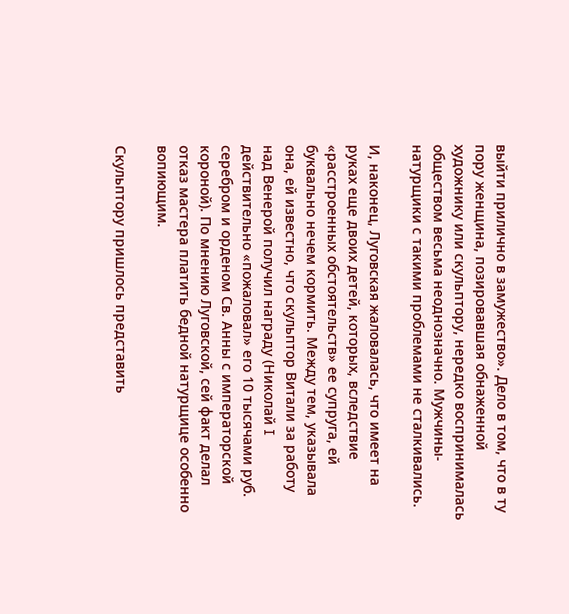выйти прилично в замужество». Дело в том, что в ту пору женщина, позировавшая обнаженной художнику или скульптору, нередко воспринималась обществом весьма неоднозначно. Мужчины-натурщики с такими проблемами не сталкивались.

И, наконец, Луговская жаловалась, что имеет на руках еще двоих детей, которых, вследствие «расстроенных обстоятельств» ее супруга, ей буквально нечем кормить. Между тем, указывала она, ей известно, что скульптор Витали за работу над Венерой получил награду (Николай I действительно «пожаловал» его 10 тысячами руб. серебром и орденом Св. Анны с императорской короной). По мнению Луговской, сей факт делал отказ мастера платить бедной натурщице особенно вопиющим.

Скульптору пришлось представить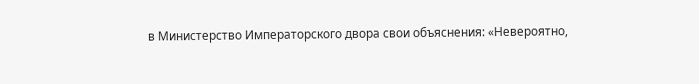в Министерство Императорского двора свои объяснения: «Невероятно,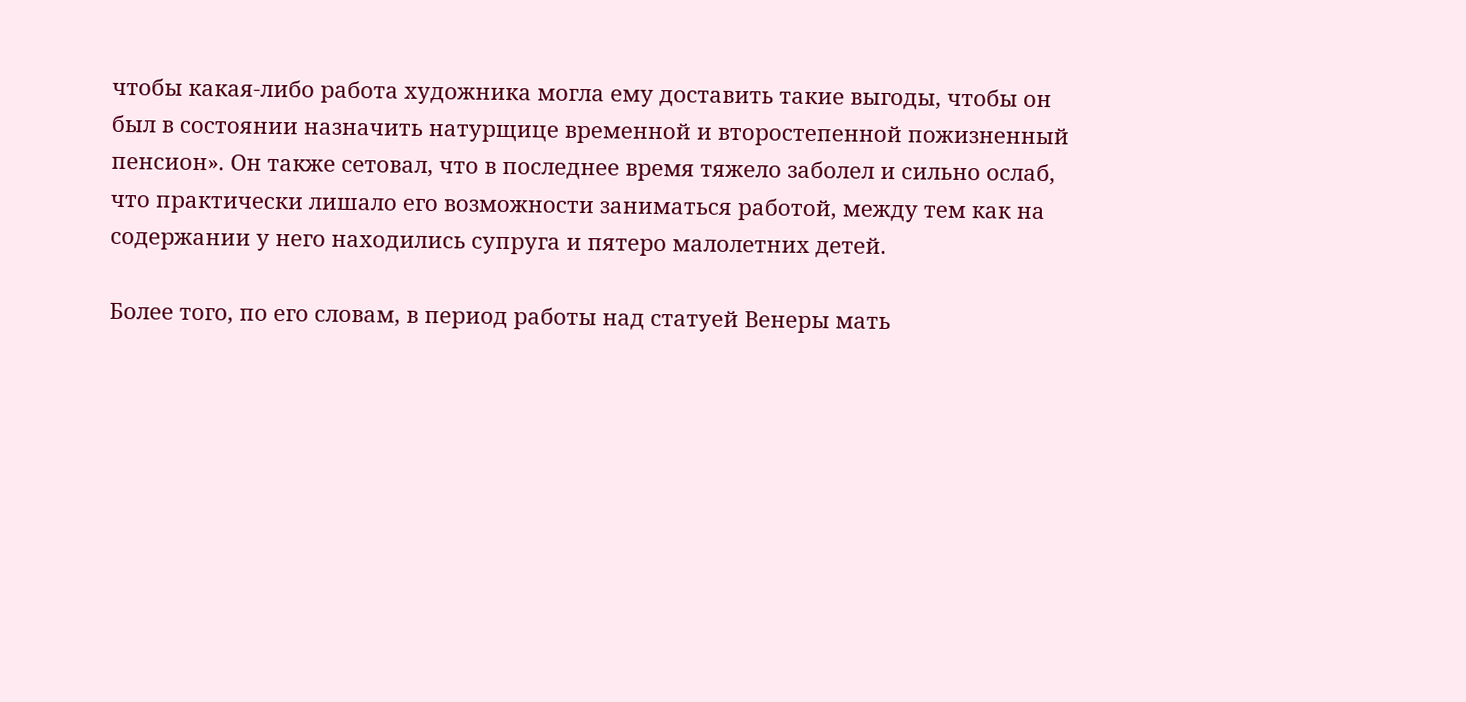чтобы какая-либо работа художника могла ему доставить такие выгоды, чтобы он был в состоянии назначить натурщице временной и второстепенной пожизненный пенсион». Он также сетовал, что в последнее время тяжело заболел и сильно ослаб, что практически лишало его возможности заниматься работой, между тем как на содержании у него находились супруга и пятеро малолетних детей.

Более того, по его словам, в период работы над статуей Венеры мать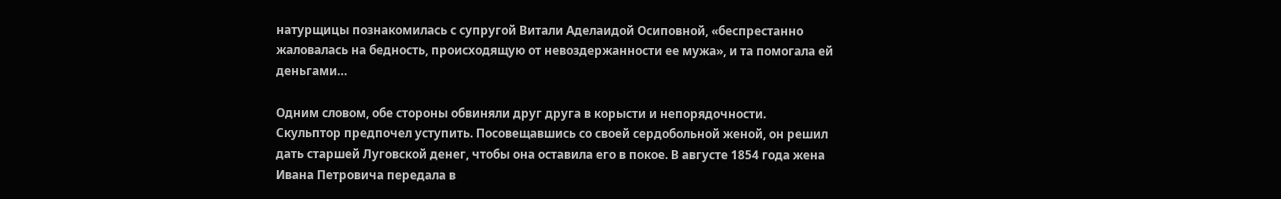натурщицы познакомилась с супругой Витали Аделаидой Осиповной, «беспрестанно жаловалась на бедность, происходящую от невоздержанности ее мужа», и та помогала ей деньгами…

Одним словом, обе стороны обвиняли друг друга в корысти и непорядочности. Скульптор предпочел уступить. Посовещавшись со своей сердобольной женой, он решил дать старшей Луговской денег, чтобы она оставила его в покое. В августе 1854 года жена Ивана Петровича передала в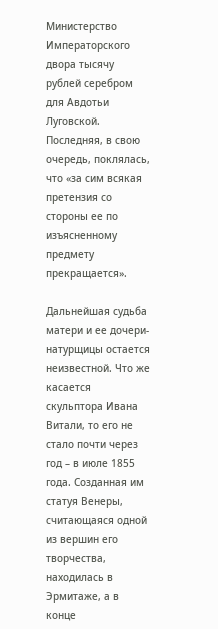Министерство Императорского двора тысячу рублей серебром для Авдотьи Луговской. Последняя, в свою очередь, поклялась, что «за сим всякая претензия со стороны ее по изъясненному предмету прекращается».

Дальнейшая судьба матери и ее дочери-натурщицы остается неизвестной. Что же касается скульптора Ивана Витали, то его не стало почти через год – в июле 1855 года. Созданная им статуя Венеры, считающаяся одной из вершин его творчества, находилась в Эрмитаже, а в конце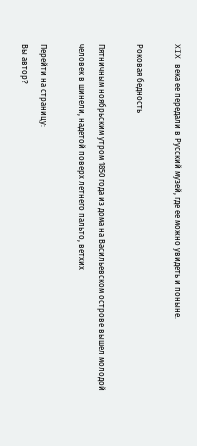XIX века ее передали в Русский музей, где ее можно увидеть и поныне.

Роковая бедность

Пятничным ноябрьским утром 1850 года из дома на Васильевском острове вышел молодой человек в шинели, надетой поверх летнего пальто, ветхих

Перейти на страницу:
Вы автор?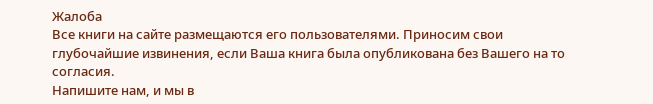Жалоба
Все книги на сайте размещаются его пользователями. Приносим свои глубочайшие извинения, если Ваша книга была опубликована без Вашего на то согласия.
Напишите нам, и мы в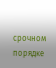срочном порядке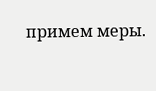примем меры.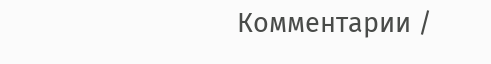Комментарии /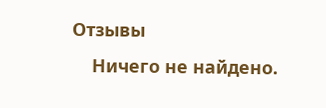Отзывы
    Ничего не найдено.